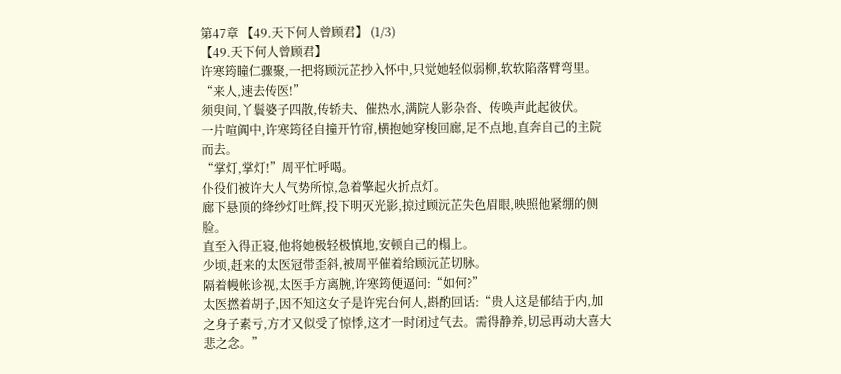第47章 【49.天下何人曾顾君】 (1/3)
【49.天下何人曾顾君】
许寒筠瞳仁骤聚,一把将顾沅芷抄入怀中,只觉她轻似弱柳,软软陷落臂弯里。
“来人,速去传医!”
须臾间,丫鬟婆子四散,传轿夫、催热水,满院人影杂沓、传唤声此起彼伏。
一片喧阗中,许寒筠径自撞开竹帘,横抱她穿梭回廊,足不点地,直奔自己的主院而去。
“掌灯,掌灯!”周平忙呼喝。
仆役们被许大人气势所惊,急着擎起火折点灯。
廊下悬顶的绛纱灯吐辉,投下明灭光影,掠过顾沅芷失色眉眼,映照他紧绷的侧脸。
直至入得正寝,他将她极轻极慎地,安顿自己的榻上。
少顷,赶来的太医冠带歪斜,被周平催着给顾沅芷切脉。
隔着幔帐诊视,太医手方离腕,许寒筠便逼问:“如何?”
太医撚着胡子,因不知这女子是许宪台何人,斟酌回话:“贵人这是郁结于内,加之身子素亏,方才又似受了惊悸,这才一时闭过气去。需得静养,切忌再动大喜大悲之念。”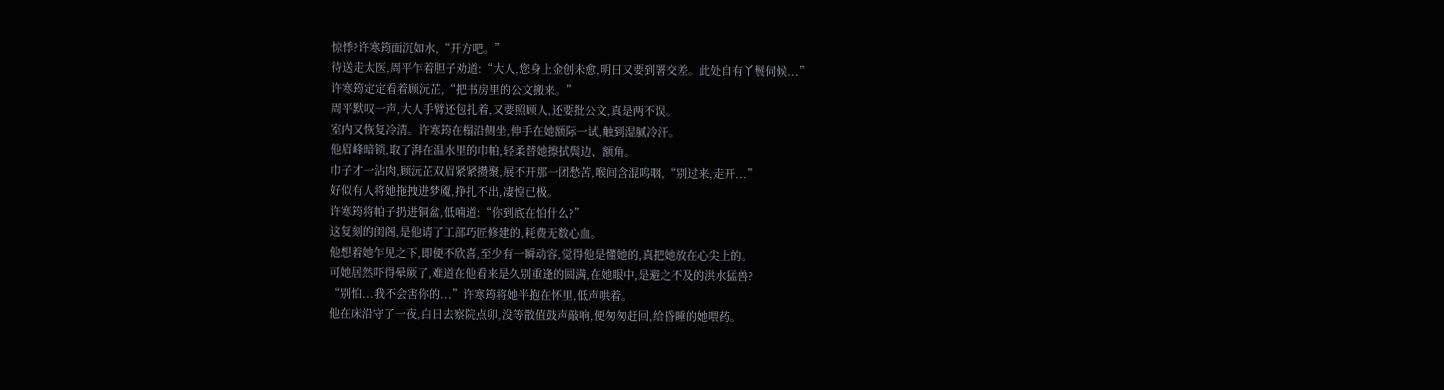惊悸?许寒筠面沉如水,“开方吧。”
待送走太医,周平乍着胆子劝道:“大人,您身上金创未愈,明日又要到署交差。此处自有丫鬟伺候...”
许寒筠定定看着顾沅芷,“把书房里的公文搬来。”
周平默叹一声,大人手臂还包扎着,又要照顾人,还要批公文,真是两不误。
室内又恢复冷清。许寒筠在榻沿侧坐,伸手在她额际一试,触到湿腻冷汗。
他眉峰暗锁,取了湃在温水里的巾帕,轻柔替她擦拭鬓边、额角。
巾子才一沾肉,顾沅芷双眉紧紧攒聚,展不开那一团愁苦,喉间含混呜咽,“别过来,走开...”
好似有人将她拖拽进梦魇,挣扎不出,凄惶已极。
许寒筠将帕子扔进铜盆,低喃道:“你到底在怕什么?”
这复刻的闺阁,是他请了工部巧匠修建的,耗费无数心血。
他想着她乍见之下,即便不欣喜,至少有一瞬动容,觉得他是懂她的,真把她放在心尖上的。
可她居然吓得晕厥了,难道在他看来是久别重逢的圆满,在她眼中,是避之不及的洪水猛兽?
“别怕...我不会害你的...”许寒筠将她半抱在怀里,低声哄着。
他在床沿守了一夜,白日去察院点卯,没等散值鼓声敲响,便匆匆赶回,给昏睡的她喂药。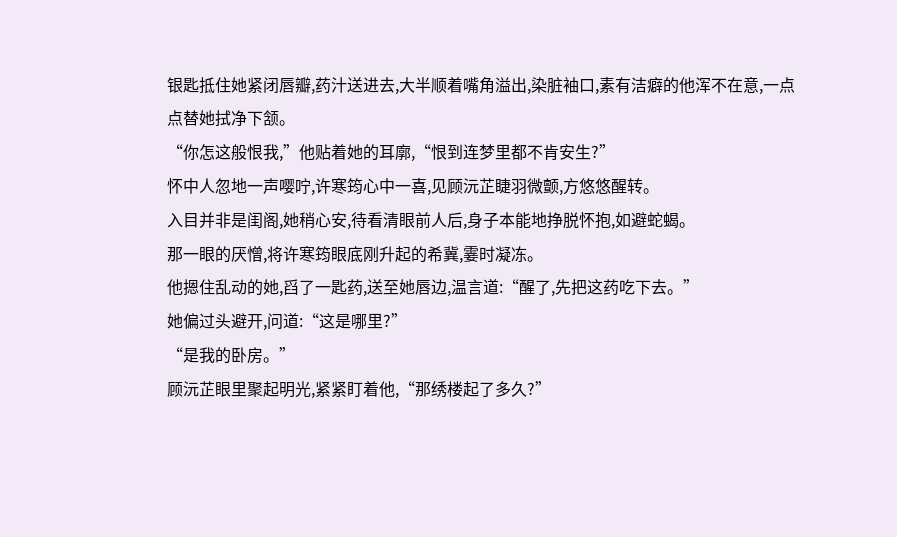银匙抵住她紧闭唇瓣,药汁送进去,大半顺着嘴角溢出,染脏袖口,素有洁癖的他浑不在意,一点点替她拭净下颔。
“你怎这般恨我,”他贴着她的耳廓,“恨到连梦里都不肯安生?”
怀中人忽地一声嘤咛,许寒筠心中一喜,见顾沅芷睫羽微颤,方悠悠醒转。
入目并非是闺阁,她稍心安,待看清眼前人后,身子本能地挣脱怀抱,如避蛇蝎。
那一眼的厌憎,将许寒筠眼底刚升起的希冀,霎时凝冻。
他摁住乱动的她,舀了一匙药,送至她唇边,温言道:“醒了,先把这药吃下去。”
她偏过头避开,问道:“这是哪里?”
“是我的卧房。”
顾沅芷眼里聚起明光,紧紧盯着他,“那绣楼起了多久?”